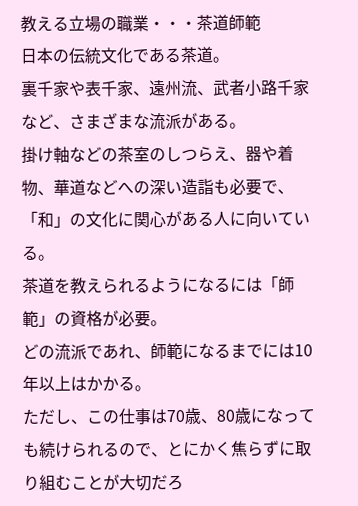教える立場の職業・・・茶道師範
日本の伝統文化である茶道。
裏千家や表千家、遠州流、武者小路千家など、さまざまな流派がある。
掛け軸などの茶室のしつらえ、器や着物、華道などへの深い造詣も必要で、「和」の文化に関心がある人に向いている。
茶道を教えられるようになるには「師範」の資格が必要。
どの流派であれ、師範になるまでには10年以上はかかる。
ただし、この仕事は70歳、80歳になっても続けられるので、とにかく焦らずに取り組むことが大切だろ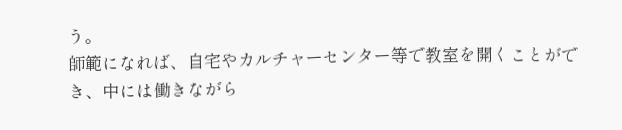う。
師範になれば、自宅やカルチャーセンター等で教室を開くことができ、中には働きながら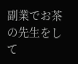副業でお茶の先生をして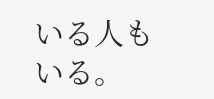いる人もいる。